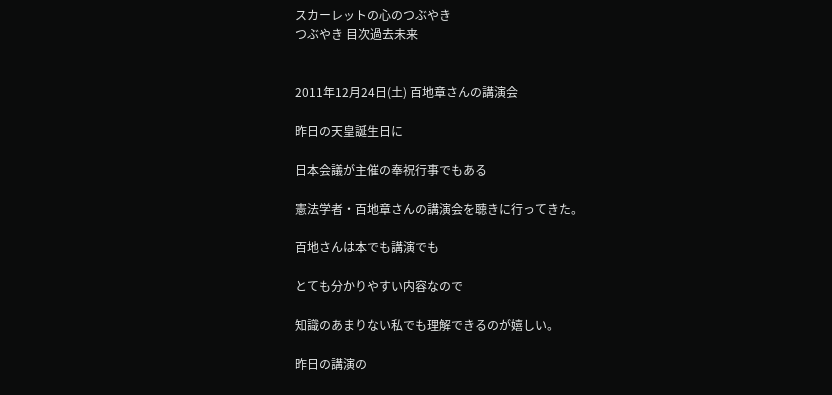スカーレットの心のつぶやき
つぶやき 目次過去未来


2011年12月24日(土) 百地章さんの講演会

昨日の天皇誕生日に

日本会議が主催の奉祝行事でもある

憲法学者・百地章さんの講演会を聴きに行ってきた。

百地さんは本でも講演でも

とても分かりやすい内容なので

知識のあまりない私でも理解できるのが嬉しい。

昨日の講演の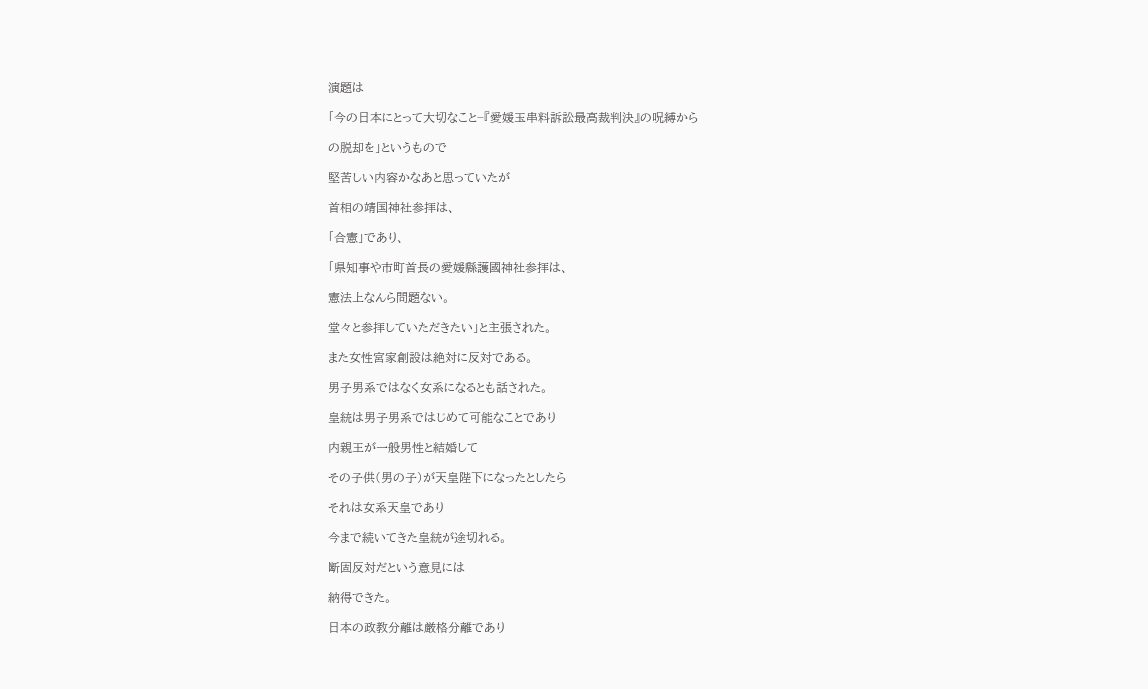演題は

「今の日本にとって大切なこと−『愛媛玉串料訴訟最高裁判決』の呪縛から

の脱却を」というもので

堅苦しい内容かなあと思っていたが

首相の靖国神社参拝は、

「合憲」であり、

「県知事や市町首長の愛媛縣護國神社参拝は、

憲法上なんら問題ない。

堂々と参拝していただきたい」と主張された。

また女性宮家創設は絶対に反対である。

男子男系ではなく女系になるとも話された。

皇統は男子男系ではじめて可能なことであり

内親王が一般男性と結婚して

その子供(男の子)が天皇陛下になったとしたら

それは女系天皇であり

今まで続いてきた皇統が途切れる。

断固反対だという意見には

納得できた。

日本の政教分離は厳格分離であり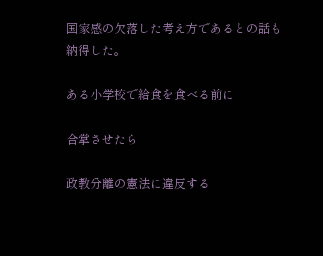国家感の欠落した考え方であるとの話も納得した。

ある小学校で給食を食べる前に

合掌させたら

政教分離の憲法に違反する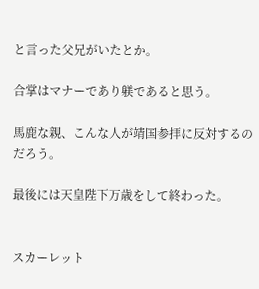と言った父兄がいたとか。

合掌はマナーであり躾であると思う。

馬鹿な親、こんな人が靖国参拝に反対するのだろう。

最後には天皇陛下万歳をして終わった。


スカーレット